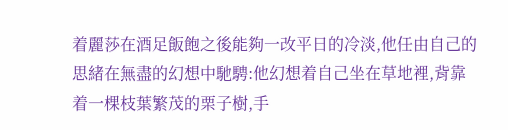着麗莎在酒足飯飽之後能夠一改平日的冷淡,他任由自己的思緒在無盡的幻想中馳騁:他幻想着自己坐在草地裡,背靠着一棵枝葉繁茂的栗子樹,手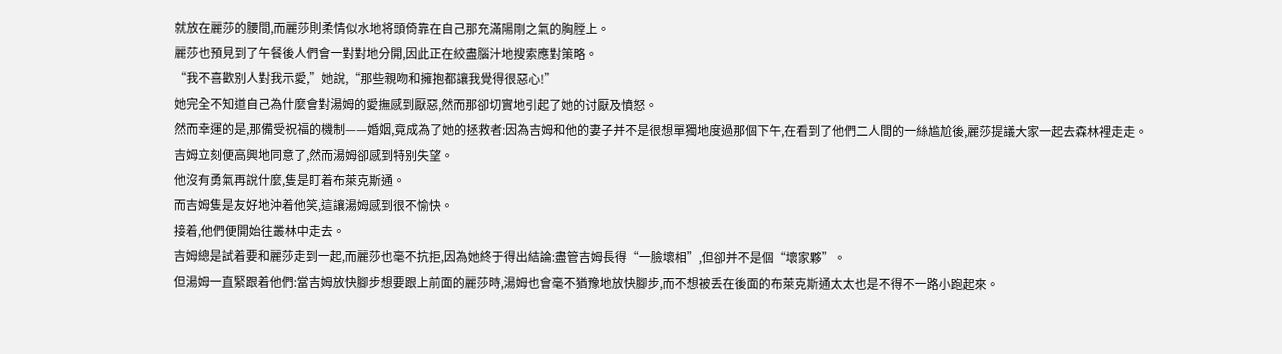就放在麗莎的腰間,而麗莎則柔情似水地将頭倚靠在自己那充滿陽剛之氣的胸膛上。
麗莎也預見到了午餐後人們會一對對地分開,因此正在絞盡腦汁地搜索應對策略。
“我不喜歡别人對我示愛,”她說,“那些親吻和擁抱都讓我覺得很惡心!”
她完全不知道自己為什麼會對湯姆的愛撫感到厭惡,然而那卻切實地引起了她的讨厭及憤怒。
然而幸運的是,那備受祝福的機制——婚姻,竟成為了她的拯救者:因為吉姆和他的妻子并不是很想單獨地度過那個下午,在看到了他們二人間的一絲尴尬後,麗莎提議大家一起去森林裡走走。
吉姆立刻便高興地同意了,然而湯姆卻感到特别失望。
他沒有勇氣再說什麼,隻是盯着布萊克斯通。
而吉姆隻是友好地沖着他笑,這讓湯姆感到很不愉快。
接着,他們便開始往叢林中走去。
吉姆總是試着要和麗莎走到一起,而麗莎也毫不抗拒,因為她終于得出結論:盡管吉姆長得“一臉壞相”,但卻并不是個“壞家夥”。
但湯姆一直緊跟着他們:當吉姆放快腳步想要跟上前面的麗莎時,湯姆也會毫不猶豫地放快腳步,而不想被丢在後面的布萊克斯通太太也是不得不一路小跑起來。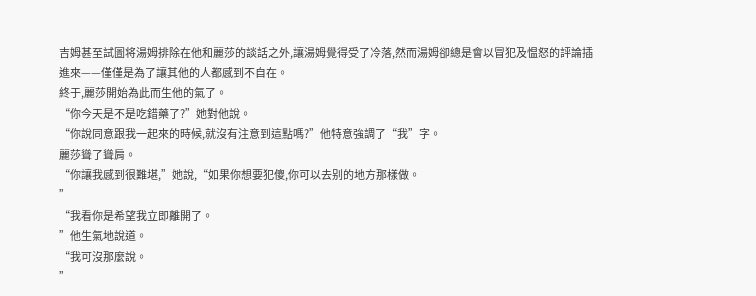吉姆甚至試圖将湯姆排除在他和麗莎的談話之外,讓湯姆覺得受了冷落,然而湯姆卻總是會以冒犯及愠怒的評論插進來——僅僅是為了讓其他的人都感到不自在。
終于,麗莎開始為此而生他的氣了。
“你今天是不是吃錯藥了?”她對他說。
“你說同意跟我一起來的時候,就沒有注意到這點嗎?”他特意強調了“我”字。
麗莎聳了聳肩。
“你讓我感到很難堪,”她說,“如果你想要犯傻,你可以去别的地方那樣做。
”
“我看你是希望我立即離開了。
”他生氣地說道。
“我可沒那麼說。
”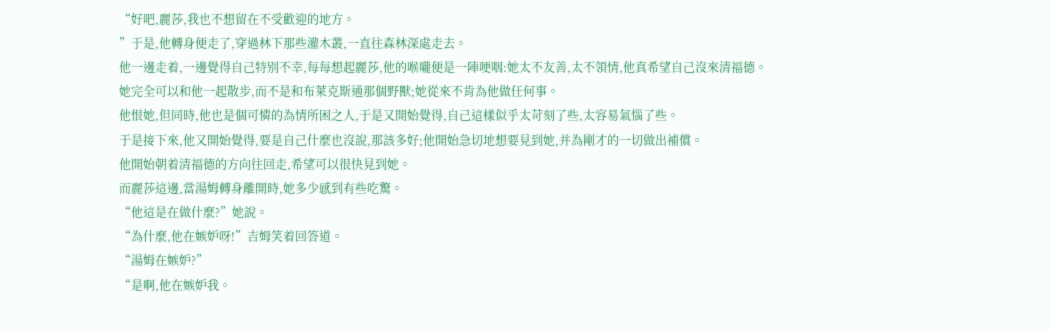“好吧,麗莎,我也不想留在不受歡迎的地方。
”于是,他轉身便走了,穿過林下那些灌木叢,一直往森林深處走去。
他一邊走着,一邊覺得自己特别不幸,每每想起麗莎,他的喉嚨便是一陣哽咽:她太不友善,太不領情,他真希望自己沒來清福德。
她完全可以和他一起散步,而不是和布萊克斯通那個野獸;她從來不肯為他做任何事。
他恨她,但同時,他也是個可憐的為情所困之人,于是又開始覺得,自己這樣似乎太苛刻了些,太容易氣惱了些。
于是接下來,他又開始覺得,要是自己什麼也沒說,那該多好;他開始急切地想要見到她,并為剛才的一切做出補償。
他開始朝着清福德的方向往回走,希望可以很快見到她。
而麗莎這邊,當湯姆轉身離開時,她多少感到有些吃驚。
“他這是在做什麼?”她說。
“為什麼,他在嫉妒呀!”吉姆笑着回答道。
“湯姆在嫉妒?”
“是啊,他在嫉妒我。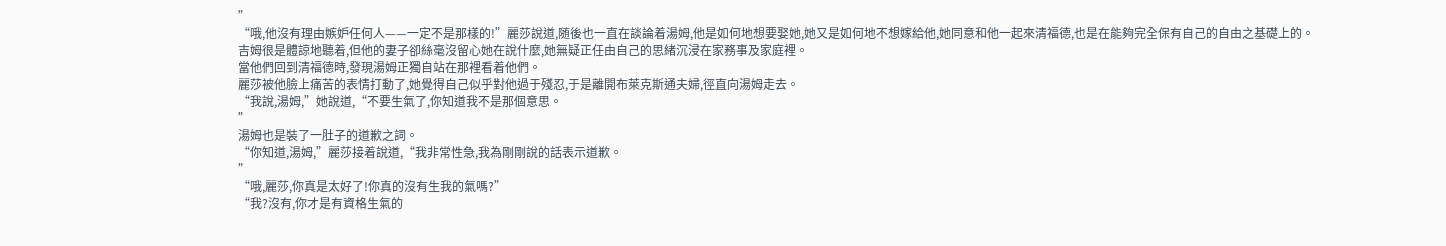”
“哦,他沒有理由嫉妒任何人——一定不是那樣的!”麗莎說道,随後也一直在談論着湯姆,他是如何地想要娶她,她又是如何地不想嫁給他,她同意和他一起來清福德,也是在能夠完全保有自己的自由之基礎上的。
吉姆很是體諒地聽着,但他的妻子卻絲毫沒留心她在說什麼,她無疑正任由自己的思緒沉浸在家務事及家庭裡。
當他們回到清福德時,發現湯姆正獨自站在那裡看着他們。
麗莎被他臉上痛苦的表情打動了,她覺得自己似乎對他過于殘忍,于是離開布萊克斯通夫婦,徑直向湯姆走去。
“我說,湯姆,”她說道,“不要生氣了,你知道我不是那個意思。
”
湯姆也是裝了一肚子的道歉之詞。
“你知道,湯姆,”麗莎接着說道,“我非常性急,我為剛剛說的話表示道歉。
”
“哦,麗莎,你真是太好了!你真的沒有生我的氣嗎?”
“我?沒有,你才是有資格生氣的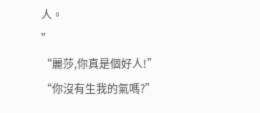人。
”
“麗莎,你真是個好人!”
“你沒有生我的氣嗎?”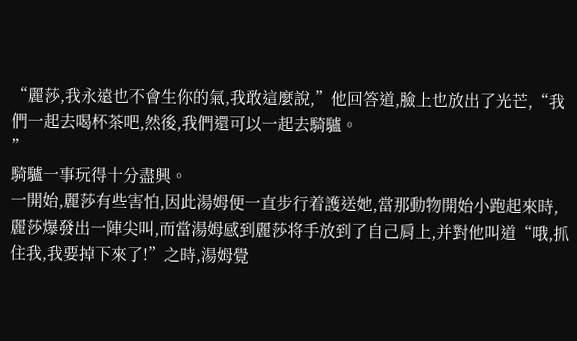“麗莎,我永遠也不會生你的氣,我敢這麼說,”他回答道,臉上也放出了光芒,“我們一起去喝杯茶吧,然後,我們還可以一起去騎驢。
”
騎驢一事玩得十分盡興。
一開始,麗莎有些害怕,因此湯姆便一直步行着護送她,當那動物開始小跑起來時,麗莎爆發出一陣尖叫,而當湯姆感到麗莎将手放到了自己肩上,并對他叫道“哦,抓住我,我要掉下來了!”之時,湯姆覺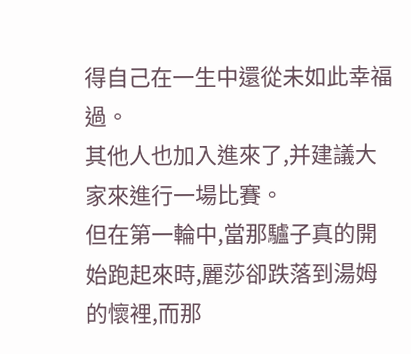得自己在一生中還從未如此幸福過。
其他人也加入進來了,并建議大家來進行一場比賽。
但在第一輪中,當那驢子真的開始跑起來時,麗莎卻跌落到湯姆的懷裡,而那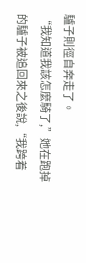驢子則徑自奔走了。
“我知道我該怎麼騎了,”她在跑掉的驢子被追回來之後說,“我跨着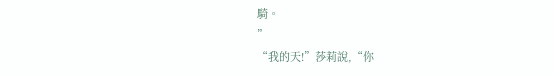騎。
”
“我的天!”莎莉說,“你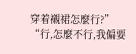穿着襯裙怎麼行?”
“行,怎麼不行,我偏要